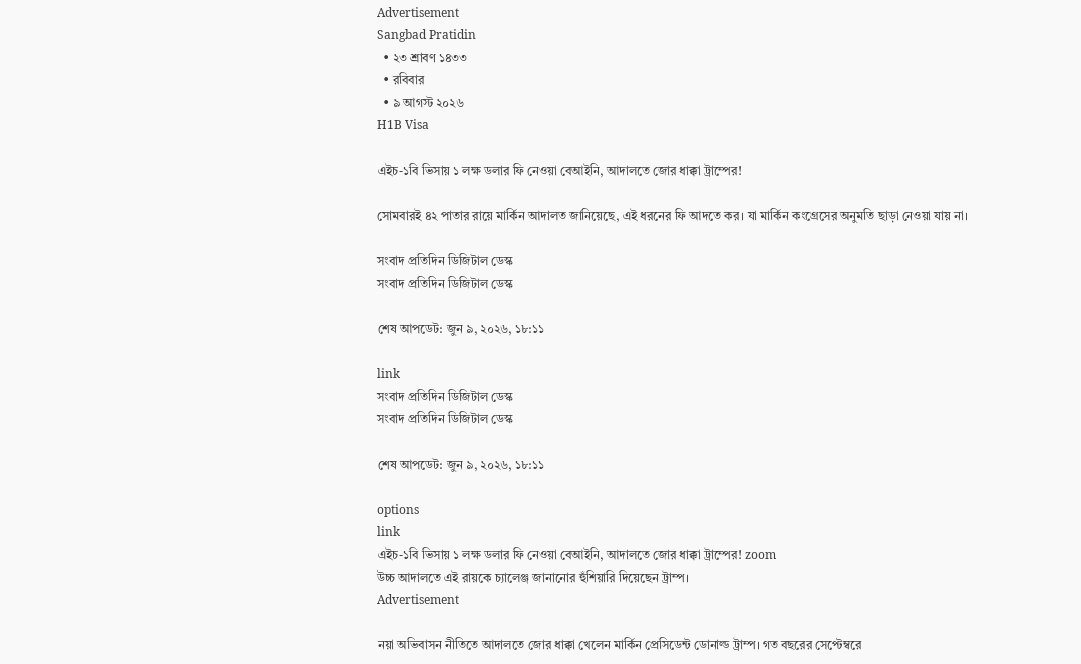Advertisement
Sangbad Pratidin
  • ২৩ শ্রাবণ ১৪৩৩
  • রবিবার
  • ৯ আগস্ট ২০২৬
H1B Visa

এইচ-১বি ভিসায় ১ লক্ষ ডলার ফি নেওয়া বেআইনি, আদালতে জোর ধাক্কা ট্রাম্পের!

সোমবারই ৪২ পাতার রায়ে মার্কিন আদালত জানিয়েছে, এই ধরনের ফি আদতে কর। যা মার্কিন কংগ্রেসের অনুমতি ছাড়া নেওয়া যায় না।

সংবাদ প্রতিদিন ডিজিটাল ডেস্ক
সংবাদ প্রতিদিন ডিজিটাল ডেস্ক

শেষ আপডেট: জুন ৯, ২০২৬, ১৮:১১

link
সংবাদ প্রতিদিন ডিজিটাল ডেস্ক
সংবাদ প্রতিদিন ডিজিটাল ডেস্ক

শেষ আপডেট: জুন ৯, ২০২৬, ১৮:১১

options
link
এইচ-১বি ভিসায় ১ লক্ষ ডলার ফি নেওয়া বেআইনি, আদালতে জোর ধাক্কা ট্রাম্পের! zoom
উচ্চ আদালতে এই রায়কে চ্যালেঞ্জ জানানোর হুঁশিয়ারি দিয়েছেন ট্রাম্প।
Advertisement

নয়া অভিবাসন নীতিতে আদালতে জোর ধাক্কা খেলেন মার্কিন প্রেসিডেন্ট ডোনাল্ড ট্রাম্প। গত বছরের সেপ্টেম্বরে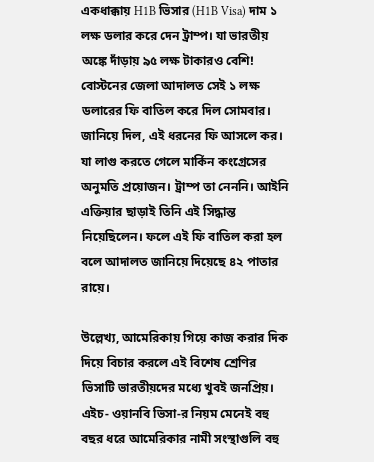একধাক্কায় H1B ভিসার (H1B Visa) দাম ১ লক্ষ ডলার করে দেন ট্রাম্প। যা ভারতীয় অঙ্কে দাঁড়ায় ৯৫ লক্ষ টাকারও বেশি! বোস্টনের জেলা আদালত সেই ১ লক্ষ ডলারের ফি বাতিল করে দিল সোমবার। জানিয়ে দিল, এই ধরনের ফি আসলে কর। যা লাগু করতে গেলে মার্কিন কংগ্রেসের অনুমতি প্রয়োজন। ট্রাম্প তা নেননি। আইনি এক্তিয়ার ছাড়াই তিনি এই সিদ্ধান্ত নিয়েছিলেন। ফলে এই ফি বাতিল করা হল বলে আদালত জানিয়ে দিয়েছে ৪২ পাতার রায়ে।

উল্লেখ্য, আমেরিকায় গিয়ে কাজ করার দিক দিয়ে বিচার করলে এই বিশেষ শ্রেণির ভিসাটি ভারতীয়দের মধ্যে খুবই জনপ্রিয়। এইচ- ওয়ানবি ভিসা-র নিয়ম মেনেই বহু বছর ধরে আমেরিকার নামী সংস্থাগুলি বহু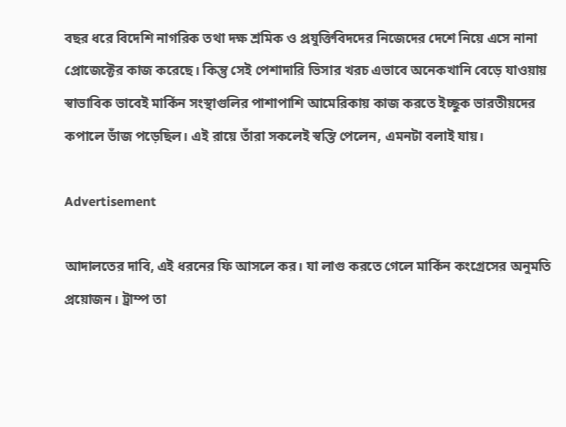বছর ধরে বিদেশি নাগরিক তথা দক্ষ শ্রমিক ও প্রযুক্তিবিদদের নিজেদের দেশে নিয়ে এসে নানা প্রোজেক্টের কাজ করেছে। কিন্তু সেই পেশাদারি ভিসার খরচ এভাবে অনেকখানি বেড়ে যাওয়ায় স্বাভাবিক ভাবেই মার্কিন সংস্থাগুলির পাশাপাশি আমেরিকায় কাজ করতে ইচ্ছুক ভারতীয়দের কপালে ভাঁজ পড়েছিল। এই রায়ে তাঁরা সকলেই স্বস্তি পেলেন, এমনটা বলাই যায়।

Advertisement

আদালতের দাবি, এই ধরনের ফি আসলে কর। যা লাগু করতে গেলে মার্কিন কংগ্রেসের অনুমতি প্রয়োজন। ট্রাম্প তা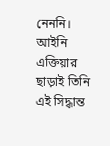নেননি। আইনি এক্তিয়ার ছাড়াই তিনি এই সিদ্ধান্ত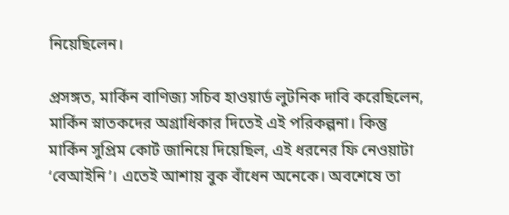নিয়েছিলেন।

প্রসঙ্গত, মার্কিন বাণিজ্য সচিব হাওয়ার্ড লুটনিক দাবি করেছিলেন, মার্কিন স্নাতকদের অগ্রাধিকার দিতেই এই পরিকল্পনা। কিন্তু মার্কিন সুপ্রিম কোর্ট জানিয়ে দিয়েছিল, এই ধরনের ফি নেওয়াটা ‘বেআইনি’। এতেই আশায় বুক বাঁধেন অনেকে। অবশেষে তা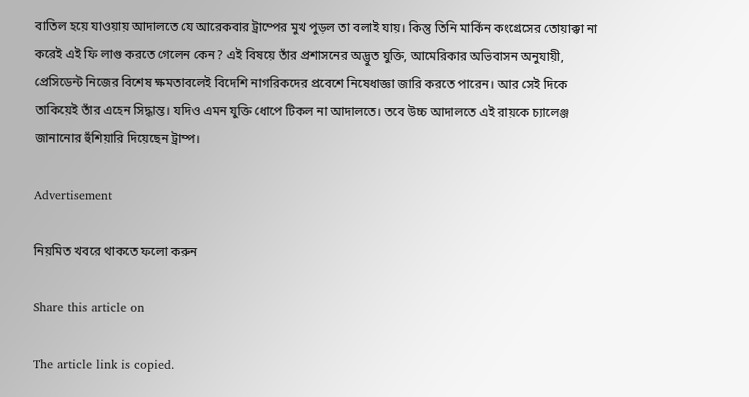বাতিল হয়ে যাওয়ায় আদালতে যে আরেকবার ট্রাম্পের মুখ পুড়ল তা বলাই যায়। কিন্তু তিনি মার্কিন কংগ্রেসের তোয়াক্কা না করেই এই ফি লাগু করতে গেলেন কেন? এই বিষয়ে তাঁর প্রশাসনের অদ্ভুত যুক্তি, আমেরিকার অভিবাসন অনুযায়ী, প্রেসিডেন্ট নিজের বিশেষ ক্ষমতাবলেই বিদেশি নাগরিকদের প্রবেশে নিষেধাজ্ঞা জারি করতে পারেন। আর সেই দিকে তাকিয়েই তাঁর এহেন সিদ্ধান্ত। যদিও এমন যুক্তি ধোপে টিকল না আদালতে। তবে উচ্চ আদালতে এই রায়কে চ্যালেঞ্জ জানানোর হুঁশিয়ারি দিয়েছেন ট্রাম্প।

Advertisement

নিয়মিত খবরে থাকতে ফলো করুন

Share this article on

The article link is copied.